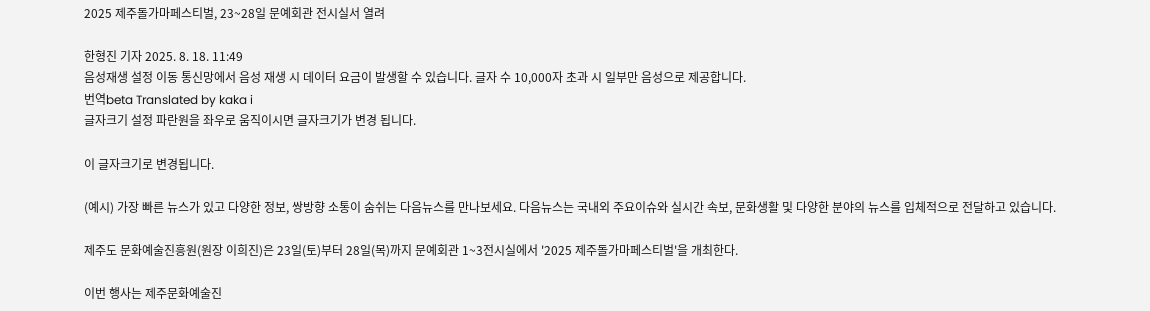2025 제주돌가마페스티벌, 23~28일 문예회관 전시실서 열려

한형진 기자 2025. 8. 18. 11:49
음성재생 설정 이동 통신망에서 음성 재생 시 데이터 요금이 발생할 수 있습니다. 글자 수 10,000자 초과 시 일부만 음성으로 제공합니다.
번역beta Translated by kaka i
글자크기 설정 파란원을 좌우로 움직이시면 글자크기가 변경 됩니다.

이 글자크기로 변경됩니다.

(예시) 가장 빠른 뉴스가 있고 다양한 정보, 쌍방향 소통이 숨쉬는 다음뉴스를 만나보세요. 다음뉴스는 국내외 주요이슈와 실시간 속보, 문화생활 및 다양한 분야의 뉴스를 입체적으로 전달하고 있습니다.

제주도 문화예술진흥원(원장 이희진)은 23일(토)부터 28일(목)까지 문예회관 1~3전시실에서 '2025 제주돌가마페스티벌'을 개최한다.

이번 행사는 제주문화예술진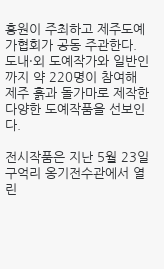흥원이 주최하고 제주도예가협회가 공동 주관한다. 도내·외 도예작가와 일반인까지 약 220명이 참여해 제주 흙과 돌가마로 제작한 다양한 도예작품을 선보인다.

전시작품은 지난 5월 23일 구억리 옹기전수관에서 열린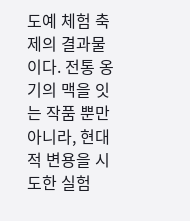도예 체험 축제의 결과물이다. 전통 옹기의 맥을 잇는 작품 뿐만 아니라, 현대적 변용을 시도한 실험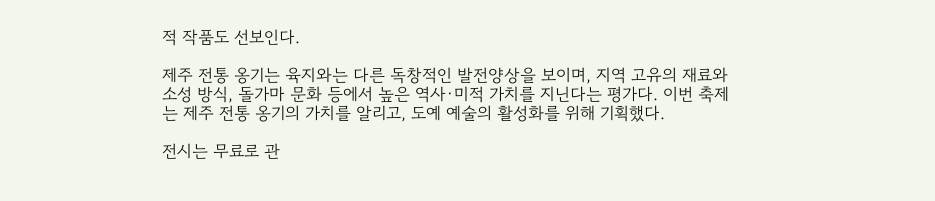적 작품도 선보인다.

제주 전통 옹기는 육지와는 다른 독창적인 발전양상을 보이며, 지역 고유의 재료와 소성 방식, 돌가마 문화 등에서 높은 역사·미적 가치를 지닌다는 평가다. 이번 축제는 제주 전통 옹기의 가치를 알리고, 도예 예술의 활성화를 위해 기획했다.

전시는 무료로 관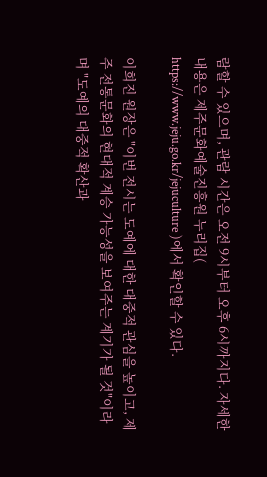람할 수 있으며, 관람 시간은 오전 9시부터 오후 6시까지다. 자세한 내용은 제주문화예술진흥원 누리집( https://www.jeju.go.kr/jejuculture )에서 확인할 수 있다.

이희진 원장은 "이번 전시는 도예에 대한 대중적 관심을 높이고, 제주 전통문화의 현대적 계승 가능성을 보여주는 계기가 될 것"이라며 "도예의 대중적 확산과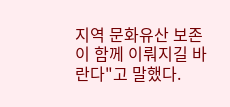지역 문화유산 보존이 함께 이뤄지길 바란다"고 말했다.